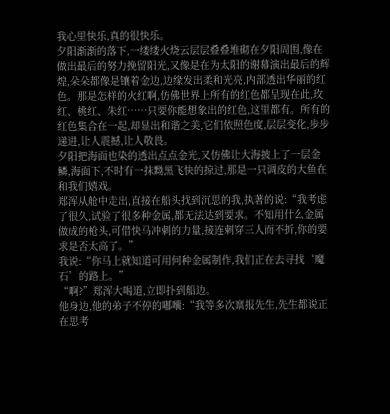我心里快乐,真的很快乐。
夕阳渐渐的落下,一缕缕火烧云层层叠叠堆砌在夕阳周围,像在做出最后的努力挽留阳光,又像是在为太阳的谢幕演出最后的辉煌,朵朵都像是镶着金边,边缘发出柔和光亮,内部透出华丽的红色。那是怎样的火红啊,仿佛世界上所有的红色都呈现在此,玫红、桃红、朱红……只要你能想象出的红色,这里都有。所有的红色集合在一起,却显出和谐之美,它们依照色度,层层变化,步步递进,让人震撼,让人敬畏。
夕阳把海面也染的透出点点金光,又仿佛让大海披上了一层金鳞,海面下,不时有一抹黝黑飞快的掠过,那是一只调皮的大鱼在和我们嬉戏。
郑浑从舱中走出,直接在船头找到沉思的我,执著的说:“我考虑了很久,试验了很多种金属,都无法达到要求。不知用什么金属做成的枪头,可借快马冲刺的力量,接连刺穿三人而不折,你的要求是否太高了。”
我说:“你马上就知道可用何种金属制作,我们正在去寻找‘魔石’的路上。”
“啊?”郑浑大喝道,立即扑到船边。
他身边,他的弟子不停的嘟囔:“我等多次禀报先生,先生都说正在思考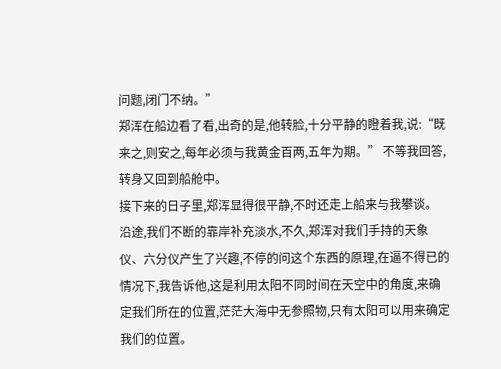问题,闭门不纳。”
郑浑在船边看了看,出奇的是,他转脸,十分平静的瞪着我,说:“既来之,则安之,每年必须与我黄金百两,五年为期。” 不等我回答,转身又回到船舱中。
接下来的日子里,郑浑显得很平静,不时还走上船来与我攀谈。
沿途,我们不断的靠岸补充淡水,不久,郑浑对我们手持的天象仪、六分仪产生了兴趣,不停的问这个东西的原理,在逼不得已的情况下,我告诉他,这是利用太阳不同时间在天空中的角度,来确定我们所在的位置,茫茫大海中无参照物,只有太阳可以用来确定我们的位置。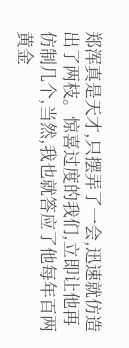郑浑真是天才,只摆弄了一会,迅速就仿造出了两枝。惊喜过度的我们,立即让他再仿制几个,当然,我也就答应了他每年百两黄金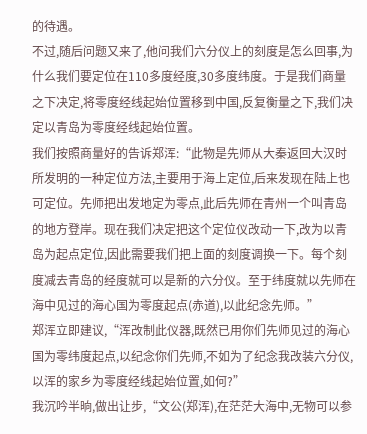的待遇。
不过,随后问题又来了,他问我们六分仪上的刻度是怎么回事,为什么我们要定位在110多度经度,30多度纬度。于是我们商量之下决定,将零度经线起始位置移到中国,反复衡量之下,我们决定以青岛为零度经线起始位置。
我们按照商量好的告诉郑浑:“此物是先师从大秦返回大汉时所发明的一种定位方法,主要用于海上定位,后来发现在陆上也可定位。先师把出发地定为零点,此后先师在青州一个叫青岛的地方登岸。现在我们决定把这个定位仪改动一下,改为以青岛为起点定位,因此需要我们把上面的刻度调换一下。每个刻度减去青岛的经度就可以是新的六分仪。至于纬度就以先师在海中见过的海心国为零度起点(赤道),以此纪念先师。”
郑浑立即建议,“浑改制此仪器,既然已用你们先师见过的海心国为零纬度起点,以纪念你们先师,不如为了纪念我改装六分仪,以浑的家乡为零度经线起始位置,如何?”
我沉吟半晌,做出让步,“文公(郑浑),在茫茫大海中,无物可以参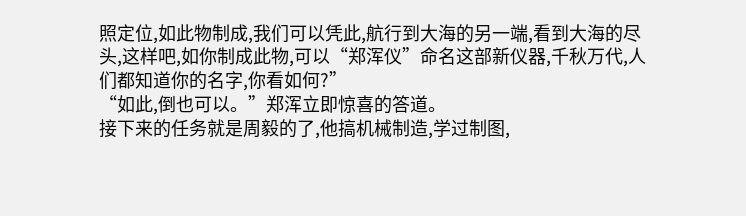照定位,如此物制成,我们可以凭此,航行到大海的另一端,看到大海的尽头,这样吧,如你制成此物,可以“郑浑仪”命名这部新仪器,千秋万代,人们都知道你的名字,你看如何?”
“如此,倒也可以。”郑浑立即惊喜的答道。
接下来的任务就是周毅的了,他搞机械制造,学过制图,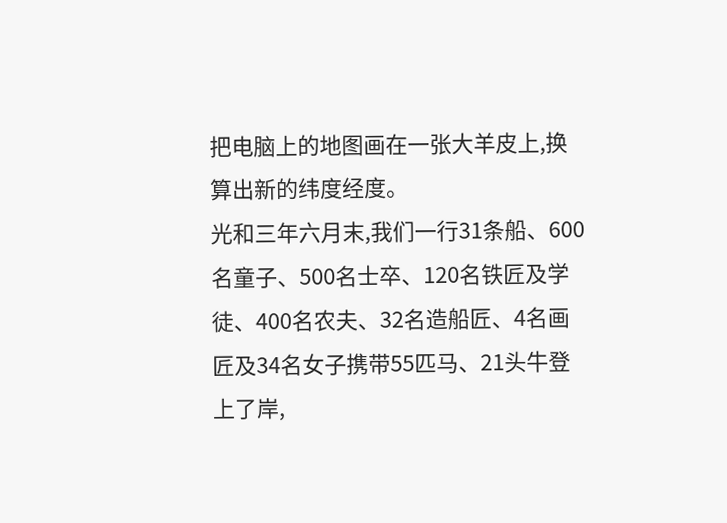把电脑上的地图画在一张大羊皮上,换算出新的纬度经度。
光和三年六月末,我们一行31条船、600名童子、500名士卒、120名铁匠及学徒、400名农夫、32名造船匠、4名画匠及34名女子携带55匹马、21头牛登上了岸,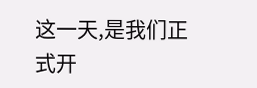这一天,是我们正式开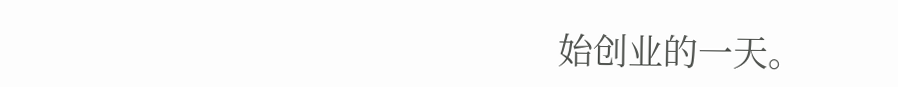始创业的一天。